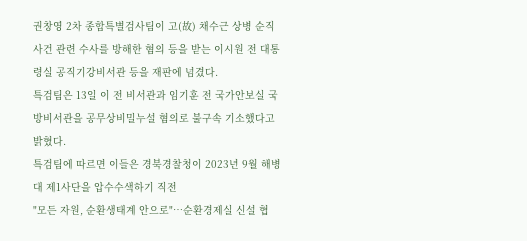권창영 2차 종합특별검사팀이 고(故) 채수근 상병 순직 사건 관련 수사를 방해한 혐의 등을 받는 이시원 전 대통령실 공직기강비서관 등을 재판에 넘겼다.
특검팀은 13일 이 전 비서관과 임기훈 전 국가안보실 국방비서관을 공무상비밀누설 혐의로 불구속 기소했다고 밝혔다.
특검팀에 따르면 이들은 경북경찰청이 2023년 9월 해병대 제1사단을 압수수색하기 직전
"모든 자원, 순환생태계 안으로"…순환경제실 신설 협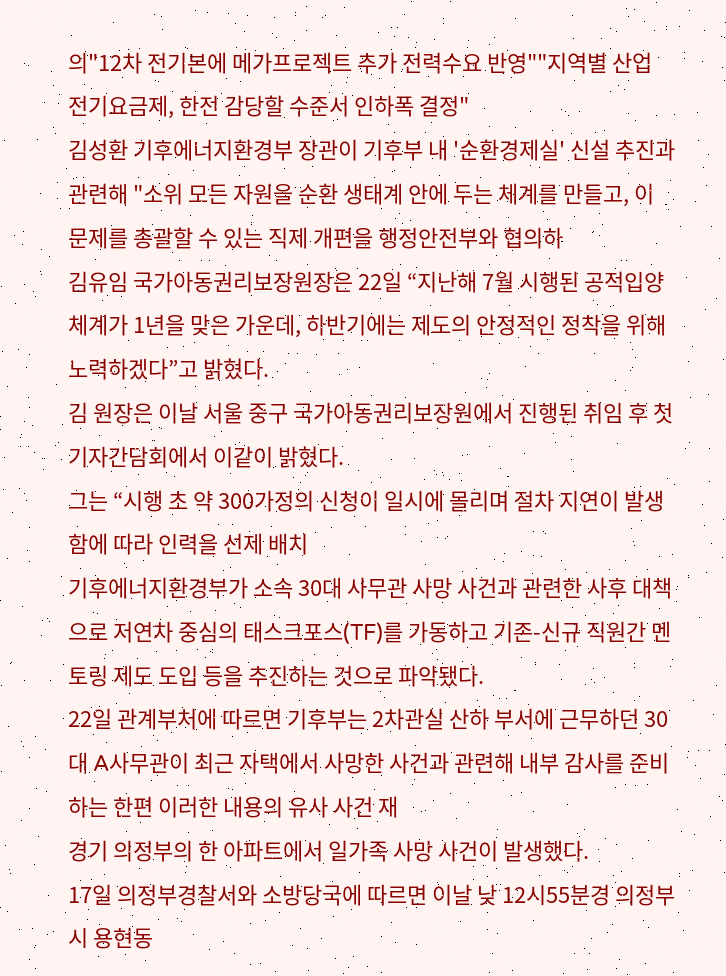의"12차 전기본에 메가프로젝트 추가 전력수요 반영""지역별 산업 전기요금제, 한전 감당할 수준서 인하폭 결정"
김성환 기후에너지환경부 장관이 기후부 내 '순환경제실' 신설 추진과 관련해 "소위 모든 자원을 순환 생태계 안에 두는 체계를 만들고, 이 문제를 총괄할 수 있는 직제 개편을 행정안전부와 협의하
김유임 국가아동권리보장원장은 22일 “지난해 7월 시행된 공적입양체계가 1년을 맞은 가운데, 하반기에는 제도의 안정적인 정착을 위해 노력하겠다”고 밝혔다.
김 원장은 이날 서울 중구 국가아동권리보장원에서 진행된 취임 후 첫 기자간담회에서 이같이 밝혔다.
그는 “시행 초 약 300가정의 신청이 일시에 몰리며 절차 지연이 발생함에 따라 인력을 선제 배치
기후에너지환경부가 소속 30대 사무관 사망 사건과 관련한 사후 대책으로 저연차 중심의 태스크포스(TF)를 가동하고 기존-신규 직원간 멘토링 제도 도입 등을 추진하는 것으로 파악됐다.
22일 관계부처에 따르면 기후부는 2차관실 산하 부서에 근무하던 30대 A사무관이 최근 자택에서 사망한 사건과 관련해 내부 감사를 준비하는 한편 이러한 내용의 유사 사건 재
경기 의정부의 한 아파트에서 일가족 사망 사건이 발생했다.
17일 의정부경찰서와 소방당국에 따르면 이날 낮 12시55분경 의정부시 용현동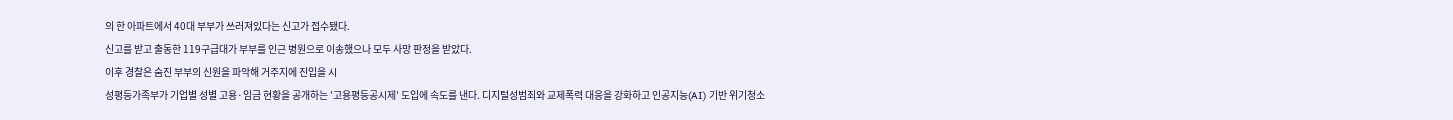의 한 아파트에서 40대 부부가 쓰러져있다는 신고가 접수됐다.
신고를 받고 출동한 119구급대가 부부를 인근 병원으로 이송했으나 모두 사망 판정을 받았다.
이후 경찰은 숨진 부부의 신원을 파악해 거주지에 진입을 시
성평등가족부가 기업별 성별 고용·임금 현황을 공개하는 '고용평등공시제' 도입에 속도를 낸다. 디지털성범죄와 교제폭력 대응을 강화하고 인공지능(AI) 기반 위기청소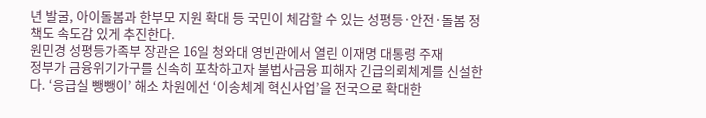년 발굴, 아이돌봄과 한부모 지원 확대 등 국민이 체감할 수 있는 성평등·안전·돌봄 정책도 속도감 있게 추진한다.
원민경 성평등가족부 장관은 16일 청와대 영빈관에서 열린 이재명 대통령 주재
정부가 금융위기가구를 신속히 포착하고자 불법사금융 피해자 긴급의뢰체계를 신설한다. ‘응급실 뺑뺑이’ 해소 차원에선 ‘이송체계 혁신사업’을 전국으로 확대한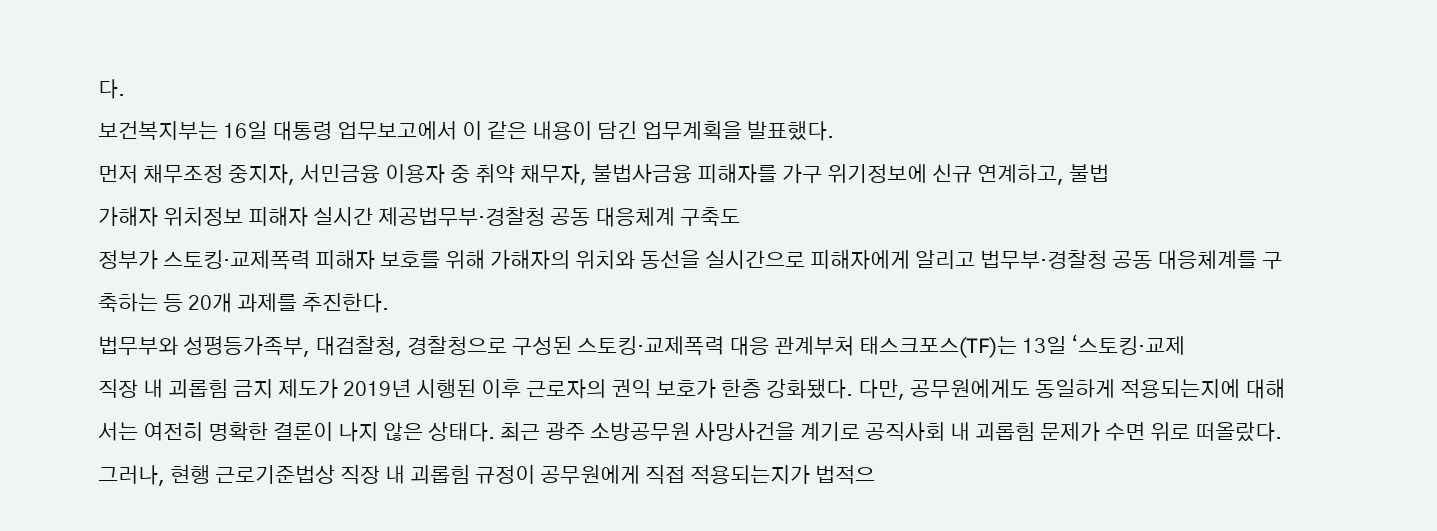다.
보건복지부는 16일 대통령 업무보고에서 이 같은 내용이 담긴 업무계획을 발표했다.
먼저 채무조정 중지자, 서민금융 이용자 중 취약 채무자, 불법사금융 피해자를 가구 위기정보에 신규 연계하고, 불법
가해자 위치정보 피해자 실시간 제공법무부·경찰청 공동 대응체계 구축도
정부가 스토킹·교제폭력 피해자 보호를 위해 가해자의 위치와 동선을 실시간으로 피해자에게 알리고 법무부·경찰청 공동 대응체계를 구축하는 등 20개 과제를 추진한다.
법무부와 성평등가족부, 대검찰청, 경찰청으로 구성된 스토킹·교제폭력 대응 관계부처 태스크포스(TF)는 13일 ‘스토킹·교제
직장 내 괴롭힘 금지 제도가 2019년 시행된 이후 근로자의 권익 보호가 한층 강화됐다. 다만, 공무원에게도 동일하게 적용되는지에 대해서는 여전히 명확한 결론이 나지 않은 상태다. 최근 광주 소방공무원 사망사건을 계기로 공직사회 내 괴롭힘 문제가 수면 위로 떠올랐다. 그러나, 현행 근로기준법상 직장 내 괴롭힘 규정이 공무원에게 직접 적용되는지가 법적으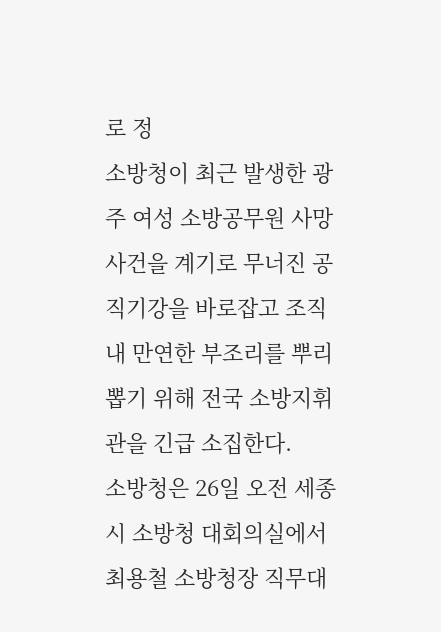로 정
소방청이 최근 발생한 광주 여성 소방공무원 사망 사건을 계기로 무너진 공직기강을 바로잡고 조직 내 만연한 부조리를 뿌리 뽑기 위해 전국 소방지휘관을 긴급 소집한다.
소방청은 26일 오전 세종시 소방청 대회의실에서 최용철 소방청장 직무대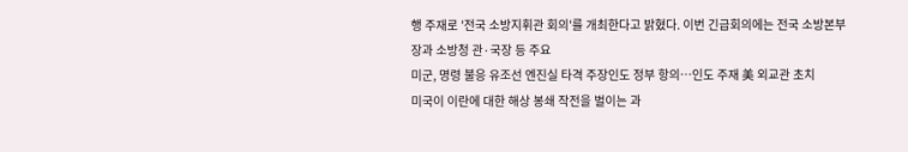행 주재로 '전국 소방지휘관 회의'를 개최한다고 밝혔다. 이번 긴급회의에는 전국 소방본부장과 소방청 관·국장 등 주요
미군, 명령 불응 유조선 엔진실 타격 주장인도 정부 항의…인도 주재 美 외교관 초치
미국이 이란에 대한 해상 봉쇄 작전을 벌이는 과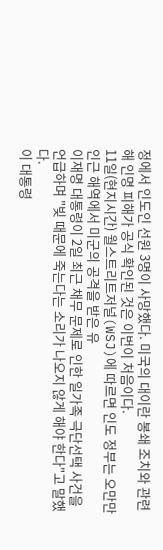정에서 인도인 선원 3명이 사망했다. 미국의 대이란 봉쇄 조치와 관련해 인명 피해가 공식 확인된 것은 이번이 처음이다.
11일(현지시간) 월스트리트저널(WSJ)에 따르면 인도 정부는 오만만 인근 해역에서 미군의 공격을 받은 유
이재명 대통령이 2일 최근 채무 문제로 인한 일가족 극단선택 사건을 언급하며 "빚 때문에 죽는다는 소리가 나오지 않게 해야 한다"고 말했다.
이 대통령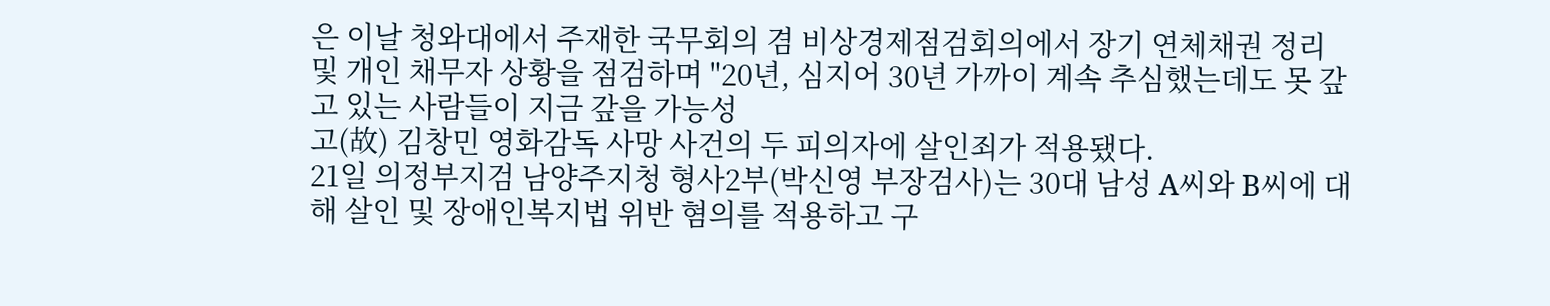은 이날 청와대에서 주재한 국무회의 겸 비상경제점검회의에서 장기 연체채권 정리 및 개인 채무자 상황을 점검하며 "20년, 심지어 30년 가까이 계속 추심했는데도 못 갚고 있는 사람들이 지금 갚을 가능성
고(故) 김창민 영화감독 사망 사건의 두 피의자에 살인죄가 적용됐다.
21일 의정부지검 남양주지청 형사2부(박신영 부장검사)는 30대 남성 A씨와 B씨에 대해 살인 및 장애인복지법 위반 혐의를 적용하고 구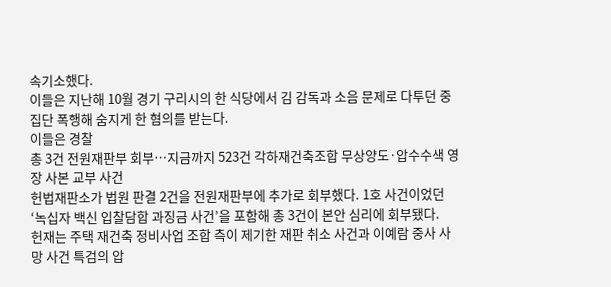속기소했다.
이들은 지난해 10월 경기 구리시의 한 식당에서 김 감독과 소음 문제로 다투던 중 집단 폭행해 숨지게 한 혐의를 받는다.
이들은 경찰
총 3건 전원재판부 회부…지금까지 523건 각하재건축조합 무상양도·압수수색 영장 사본 교부 사건
헌법재판소가 법원 판결 2건을 전원재판부에 추가로 회부했다. 1호 사건이었던 ‘녹십자 백신 입찰담합 과징금 사건’을 포함해 총 3건이 본안 심리에 회부됐다.
헌재는 주택 재건축 정비사업 조합 측이 제기한 재판 취소 사건과 이예람 중사 사망 사건 특검의 압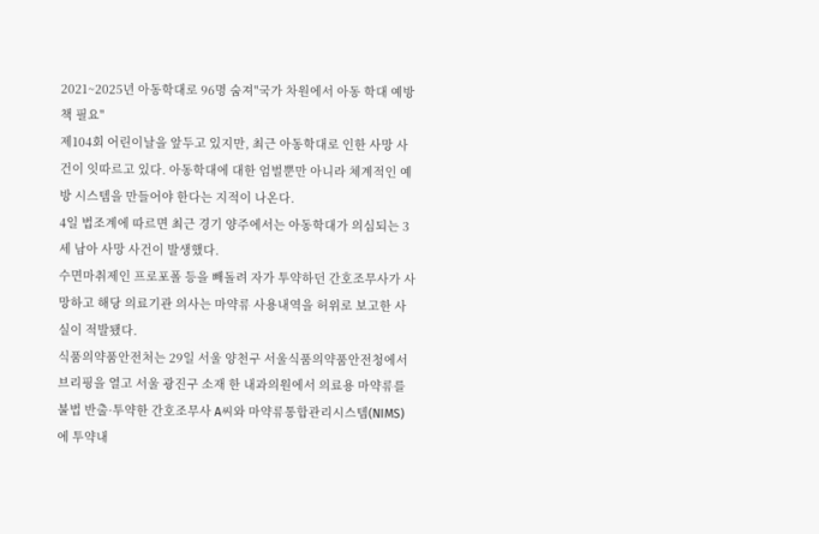2021~2025년 아동학대로 96명 숨져"국가 차원에서 아동 학대 예방책 필요"
제104회 어린이날을 앞두고 있지만, 최근 아동학대로 인한 사망 사건이 잇따르고 있다. 아동학대에 대한 엄벌뿐만 아니라 체계적인 예방 시스템을 만들어야 한다는 지적이 나온다.
4일 법조계에 따르면 최근 경기 양주에서는 아동학대가 의심되는 3세 남아 사망 사건이 발생했다.
수면마취제인 프로포폴 등을 빼돌려 자가 투약하던 간호조무사가 사망하고 해당 의료기관 의사는 마약류 사용내역을 허위로 보고한 사실이 적발됐다.
식품의약품안전처는 29일 서울 양천구 서울식품의약품안전청에서 브리핑을 열고 서울 광진구 소재 한 내과의원에서 의료용 마약류를 불법 반출·투약한 간호조무사 A씨와 마약류통합관리시스템(NIMS)에 투약내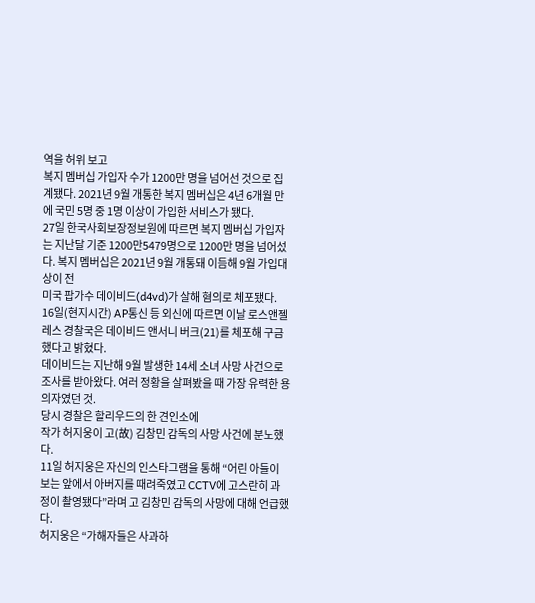역을 허위 보고
복지 멤버십 가입자 수가 1200만 명을 넘어선 것으로 집계됐다. 2021년 9월 개통한 복지 멤버십은 4년 6개월 만에 국민 5명 중 1명 이상이 가입한 서비스가 됐다.
27일 한국사회보장정보원에 따르면 복지 멤버십 가입자는 지난달 기준 1200만5479명으로 1200만 명을 넘어섰다. 복지 멤버십은 2021년 9월 개통돼 이듬해 9월 가입대상이 전
미국 팝가수 데이비드(d4vd)가 살해 혐의로 체포됐다.
16일(현지시간) AP통신 등 외신에 따르면 이날 로스앤젤레스 경찰국은 데이비드 앤서니 버크(21)를 체포해 구금했다고 밝혔다.
데이비드는 지난해 9월 발생한 14세 소녀 사망 사건으로 조사를 받아왔다. 여러 정황을 살펴봤을 때 가장 유력한 용의자였던 것.
당시 경찰은 할리우드의 한 견인소에
작가 허지웅이 고(故) 김창민 감독의 사망 사건에 분노했다.
11일 허지웅은 자신의 인스타그램을 통해 “어린 아들이 보는 앞에서 아버지를 때려죽였고 CCTV에 고스란히 과정이 촬영됐다”라며 고 김창민 감독의 사망에 대해 언급했다.
허지웅은 “가해자들은 사과하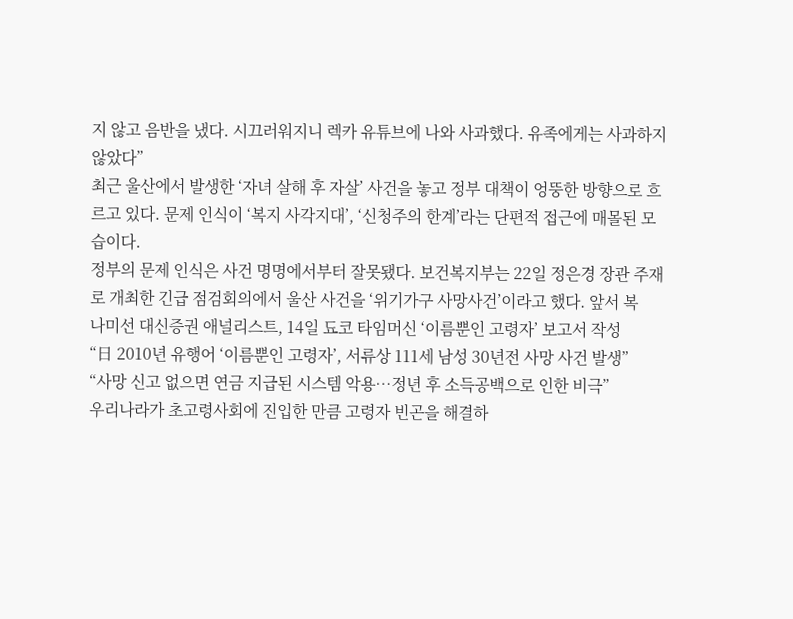지 않고 음반을 냈다. 시끄러워지니 렉카 유튜브에 나와 사과했다. 유족에게는 사과하지 않았다”
최근 울산에서 발생한 ‘자녀 살해 후 자살’ 사건을 놓고 정부 대책이 엉뚱한 방향으로 흐르고 있다. 문제 인식이 ‘복지 사각지대’, ‘신청주의 한계’라는 단편적 접근에 매몰된 모습이다.
정부의 문제 인식은 사건 명명에서부터 잘못됐다. 보건복지부는 22일 정은경 장관 주재로 개최한 긴급 점검회의에서 울산 사건을 ‘위기가구 사망사건’이라고 했다. 앞서 복
나미선 대신증권 애널리스트, 14일 됴코 타임머신 ‘이름뿐인 고령자’ 보고서 작성
“日 2010년 유행어 ‘이름뿐인 고령자’, 서류상 111세 남성 30년전 사망 사건 발생”
“사망 신고 없으면 연금 지급된 시스템 악용…정년 후 소득공백으로 인한 비극”
우리나라가 초고령사회에 진입한 만큼 고령자 빈곤을 해결하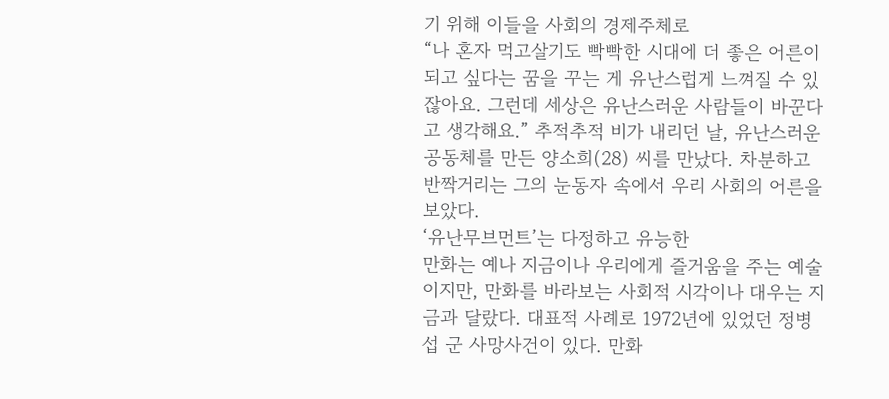기 위해 이들을 사회의 경제주체로
“나 혼자 먹고살기도 빡빡한 시대에 더 좋은 어른이 되고 싶다는 꿈을 꾸는 게 유난스럽게 느껴질 수 있잖아요. 그런데 세상은 유난스러운 사람들이 바꾼다고 생각해요.” 추적추적 비가 내리던 날, 유난스러운 공동체를 만든 양소희(28) 씨를 만났다. 차분하고 반짝거리는 그의 눈동자 속에서 우리 사회의 어른을 보았다.
‘유난무브먼트’는 다정하고 유능한
만화는 예나 지금이나 우리에게 즐거움을 주는 예술이지만, 만화를 바라보는 사회적 시각이나 대우는 지금과 달랐다. 대표적 사례로 1972년에 있었던 정병섭 군 사망사건이 있다. 만화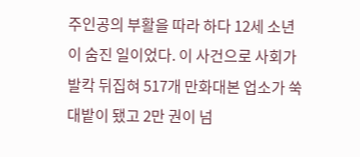주인공의 부활을 따라 하다 12세 소년이 숨진 일이었다. 이 사건으로 사회가 발칵 뒤집혀 517개 만화대본 업소가 쑥대밭이 됐고 2만 권이 넘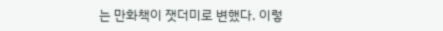는 만화책이 잿더미로 변했다. 이렇